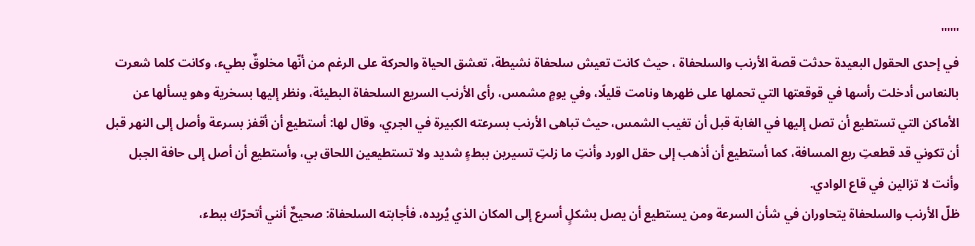''''''
في إحدى الحقول البعيدة حدثت قصة الأرنب والسلحفاة ، حيث كانت تعيش سلحفاة نشيطة، تعشق الحياة والحركة على الرغم من أنّها مخلوقٌ بطيء، وكانت كلما شعرت بالنعاس أدخلت رأسها في قوقعتها التي تحملها على ظهرها ونامت قليلًا، وفي يومٍ مشمس، رأى الأرنب السريع السلحفاة البطيئة، ونظر إليها بسخرية وهو يسألها عن الأماكن التي تستطيع أن تصل إليها في الغابة قبل أن تغيب الشمس، حيث تباهى الأرنب بسرعته الكبيرة في الجري، وقال لها: أستطيع أن أقفز بسرعة وأصل إلى النهر قبل أن تكوني قد قطعتِ ربع المسافة، كما أستطيع أن أذهب إلى حقل الورد وأنتِ ما زلتِ تسيرين ببطءٍ شديد ولا تستطيعين اللحاق بي، وأستطيع أن أصل إلى حافة الجبل وأنت لا تزالين في قاع الوادي.
ظلّ الأرنب والسلحفاة يتحاوران في شأن السرعة ومن يستطيع أن يصل بشكلٍ أسرع إلى المكان الذي يُريده، فأجابته السلحفاة: صحيحٌ أنني أتحرّك ببطء،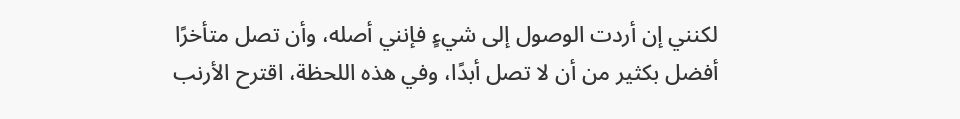لكنني إن أردت الوصول إلى شيءٍ فإنني أصله، وأن تصل متأخرًا أفضل بكثير من أن لا تصل أبدًا، وفي هذه اللحظة، اقترح الأرنب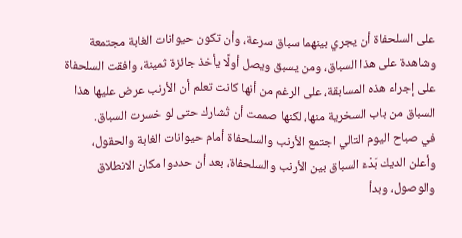على السلحفاة أن يجري بينهما سباق سرعة، وأن تكون حيوانات الغابة مجتمعة وشاهدة على هذا السباق، ومن يسبق ويصل أولًا يأخذ جائزة ثمينة، وافقت السلحفاة على إجراء هذه المسابقة، على الرغم من أنها كانت تعلم أن الأرنب عرض عليها هذا السباق من باب السخرية منها، لكنها صممت أن تُشارك حتى لو خسرت السباق.
في صباح اليوم التالي اجتمع الأرنب والسلحفاة أمام حيوانات الغابة والحقول، وأعلن الديك بَدْءَ السباق بين الأرنب والسلحفاة، بعد أن حددوا مكان الانطلاق والوصول، وبدأ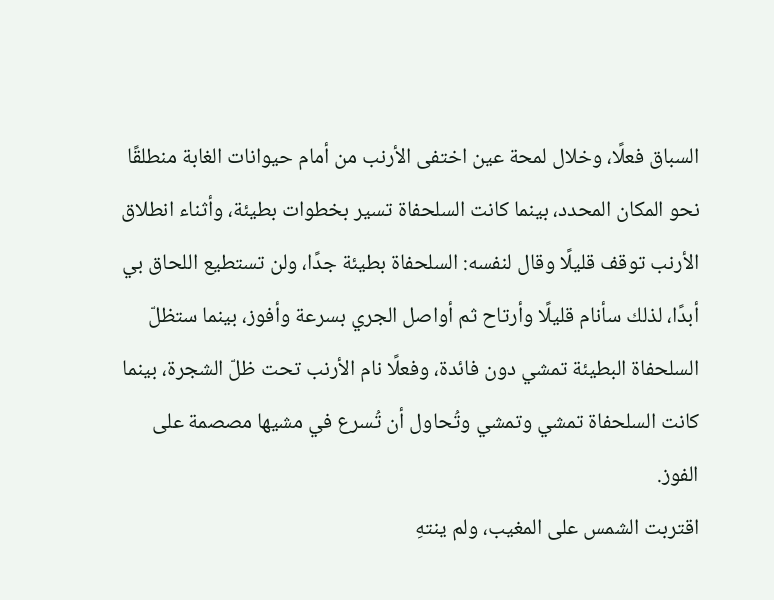السباق فعلًا، وخلال لمحة عين اختفى الأرنب من أمام حيوانات الغابة منطلقًا نحو المكان المحدد، بينما كانت السلحفاة تسير بخطوات بطيئة، وأثناء انطلاق الأرنب توقف قليلًا وقال لنفسه: السلحفاة بطيئة جدًا، ولن تستطيع اللحاق بي أبدًا، لذلك سأنام قليلًا وأرتاح ثم أواصل الجري بسرعة وأفوز، بينما ستظلّ السلحفاة البطيئة تمشي دون فائدة، وفعلًا نام الأرنب تحت ظلّ الشجرة، بينما كانت السلحفاة تمشي وتمشي وتُحاول أن تُسرع في مشيها مصصمة على الفوز.
اقتربت الشمس على المغيب، ولم ينتهِ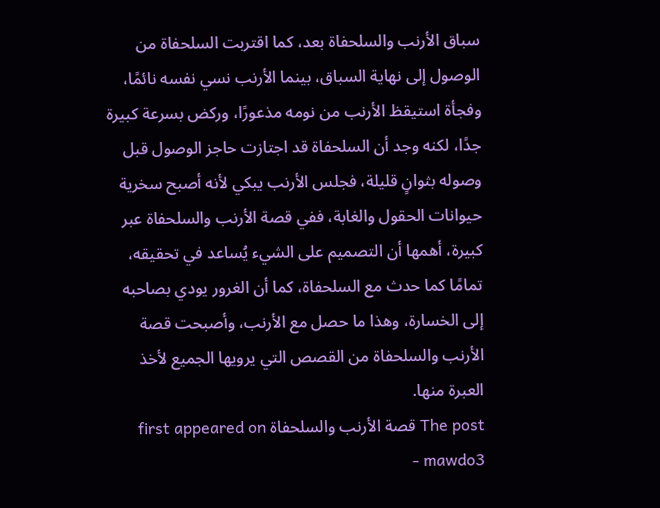سباق الأرنب والسلحفاة بعد، كما اقتربت السلحفاة من الوصول إلى نهاية السباق، بينما الأرنب نسي نفسه نائمًا، وفجأة استيقظ الأرنب من نومه مذعورًا، وركض بسرعة كبيرة جدًا، لكنه وجد أن السلحفاة قد اجتازت حاجز الوصول قبل وصوله بثوانٍ قليلة، فجلس الأرنب يبكي لأنه أصبح سخرية حيوانات الحقول والغابة، ففي قصة الأرنب والسلحفاة عبر كبيرة، أهمها أن التصميم على الشيء يُساعد في تحقيقه، تمامًا كما حدث مع السلحفاة، كما أن الغرور يودي بصاحبه إلى الخسارة، وهذا ما حصل مع الأرنب، وأصبحت قصة الأرنب والسلحفاة من القصص التي يرويها الجميع لأخذ العبرة منها.
The post قصة الأرنب والسلحفاة first appeared on mawdo3 -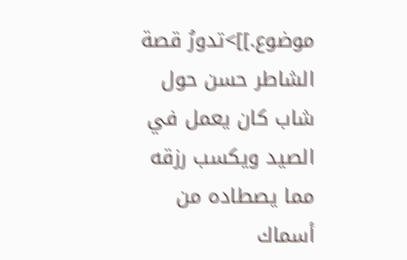موضوع.]]>تدورُ قصة الشاطر حسن حول شاب كان يعمل في الصيد ويكسب رزقه مما يصطاده من أسماك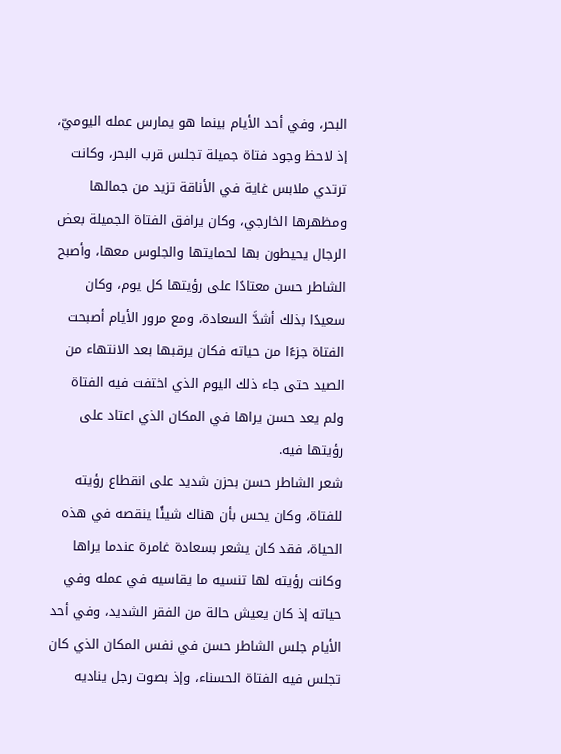البحر، وفي أحد الأيام بينما هو يمارس عمله اليوميّ، إذ لاحظ وجود فتاة جميلة تجلس قرب البحر، وكانت ترتدي ملابس غاية في الأناقة تزيد من جمالها ومظهرها الخارجي، وكان يرافق الفتاة الجميلة بعض الرجال يحيطون بها لحمايتها والجلوس معها، وأصبح الشاطر حسن معتادًا على رؤيتها كل يوم، وكان سعيدًا بذلك أشدَّ السعادة، ومع مرور الأيام أصبحت الفتاة جزءًا من حياته فكان يرقبها بعد الانتهاء من الصيد حتى جاء ذلك اليوم الذي اختفت فيه الفتاة ولم يعد حسن يراها في المكان الذي اعتاد على رؤيتها فيه.
شعر الشاطر حسن بحزن شديد على انقطاع رؤيته للفتاة، وكان يحس بأن هناك شيئًا ينقصه في هذه الحياة، فقد كان يشعر بسعادة غامرة عندما يراها وكانت رؤيته لها تنسيه ما يقاسيه في عمله وفي حياته إذ كان يعيش حالة من الفقر الشديد، وفي أحد الأيام جلس الشاطر حسن في نفس المكان الذي كان تجلس فيه الفتاة الحسناء، وإذ بصوت رجل يناديه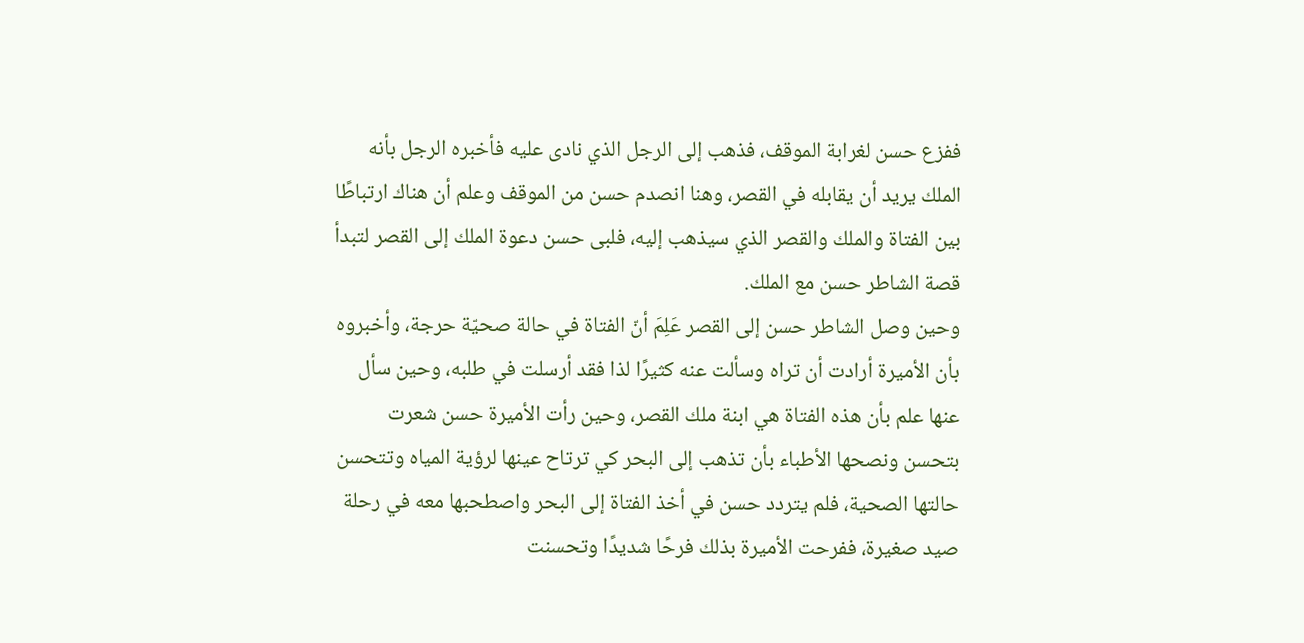ففزع حسن لغرابة الموقف، فذهب إلى الرجل الذي نادى عليه فأخبره الرجل بأنه الملك يريد أن يقابله في القصر، وهنا انصدم حسن من الموقف وعلم أن هناك ارتباطًا بين الفتاة والملك والقصر الذي سيذهب إليه، فلبى حسن دعوة الملك إلى القصر لتبدأ قصة الشاطر حسن مع الملك.
وحين وصل الشاطر حسن إلى القصر عَلِمَ أنّ الفتاة في حالة صحيّة حرجة، وأخبروه بأن الأميرة أرادت أن تراه وسألت عنه كثيرًا لذا فقد أرسلت في طلبه، وحين سأل عنها علم بأن هذه الفتاة هي ابنة ملك القصر، وحين رأت الأميرة حسن شعرت بتحسن ونصحها الأطباء بأن تذهب إلى البحر كي ترتاح عينها لرؤية المياه وتتحسن حالتها الصحية، فلم يتردد حسن في أخذ الفتاة إلى البحر واصطحبها معه في رحلة صيد صغيرة، ففرحت الأميرة بذلك فرحًا شديدًا وتحسنت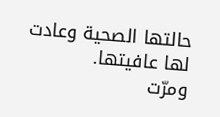حالتها الصحية وعادت لها عافيتها.
ومرّت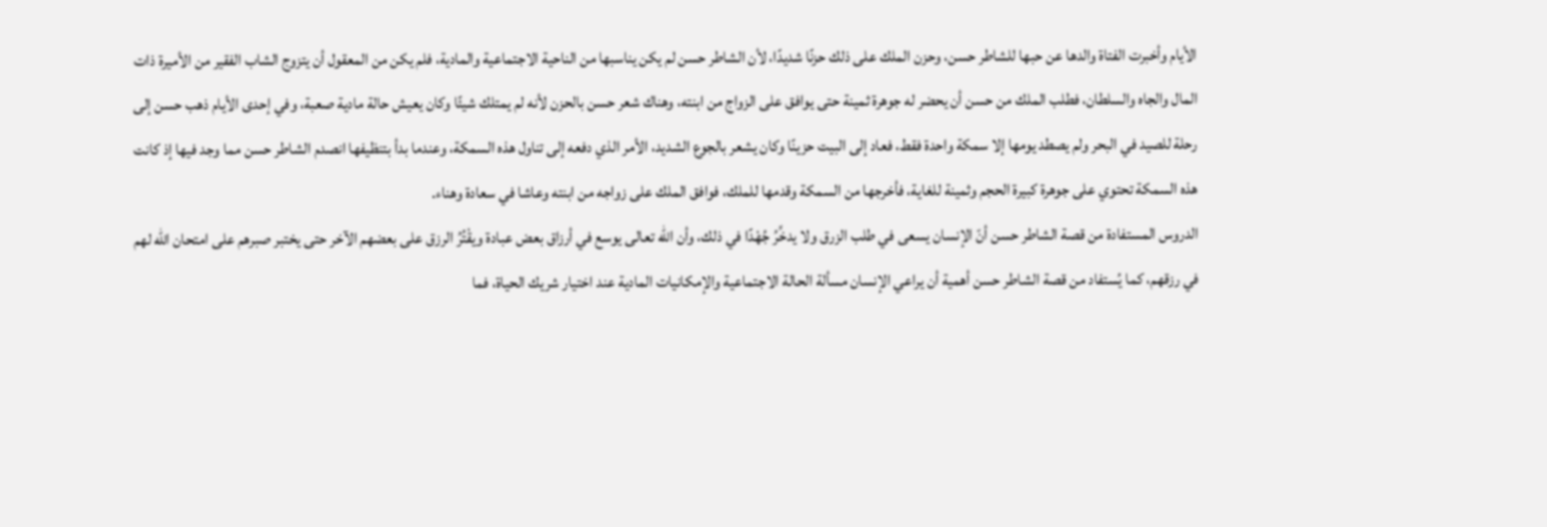الأيام وأخبرت الفتاة والدها عن حبها للشاطر حسن، وحزن الملك على ذلك حزنًا شديدًا، لأن الشاطر حسن لم يكن يناسبها من الناحية الاجتماعية والمادية، فلم يكن من المعقول أن يتزوج الشاب الفقير من الأميرة ذات المال والجاه والسلطان، فطلب الملك من حسن أن يحضر له جوهرة ثمينة حتى يوافق على الزواج من ابنته، وهناك شعر حسن بالحزن لأنه لم يمتلك شيئًا وكان يعيش حالة مادية صعبة، وفي إحدى الأيام ذهب حسن إلى رحلة للصيد في البحر ولم يصطد يومها إلا سمكة واحدة فقط، فعاد إلى البيت حزينًا وكان يشعر بالجوع الشديد، الأمر الذي دفعه إلى تناول هذه السمكة، وعندما بدأ بتنظيفها انصدم الشاطر حسن مما وجد فيها إذ كانت هذه السمكة تحتوي على جوهرة كبيرة الحجم وثمينة للغاية، فأخرجها من السمكة وقدمها للملك، فوافق الملك على زواجه من ابنته وعاشا في سعادة وهناء.
الدروس المستفادة من قصة الشاطر حسن أنّ الإنسان يسعى في طلب الزرق ولا يدخِّرُ جُهْدًا في ذلك، وأن الله تعالى يوسع في أرزاق بعض عبادة ويقْتُرُ الرزق على بعضهم الآخر حتى يختبر صبرهم على امتحان الله لهم في رزقهم، كما يُستفاد من قصة الشاطر حسن أهمية أن يراعي الإنسان مسألة الحالة الاجتماعية والإمكانيات المادية عند اختيار شريك الحياة، فما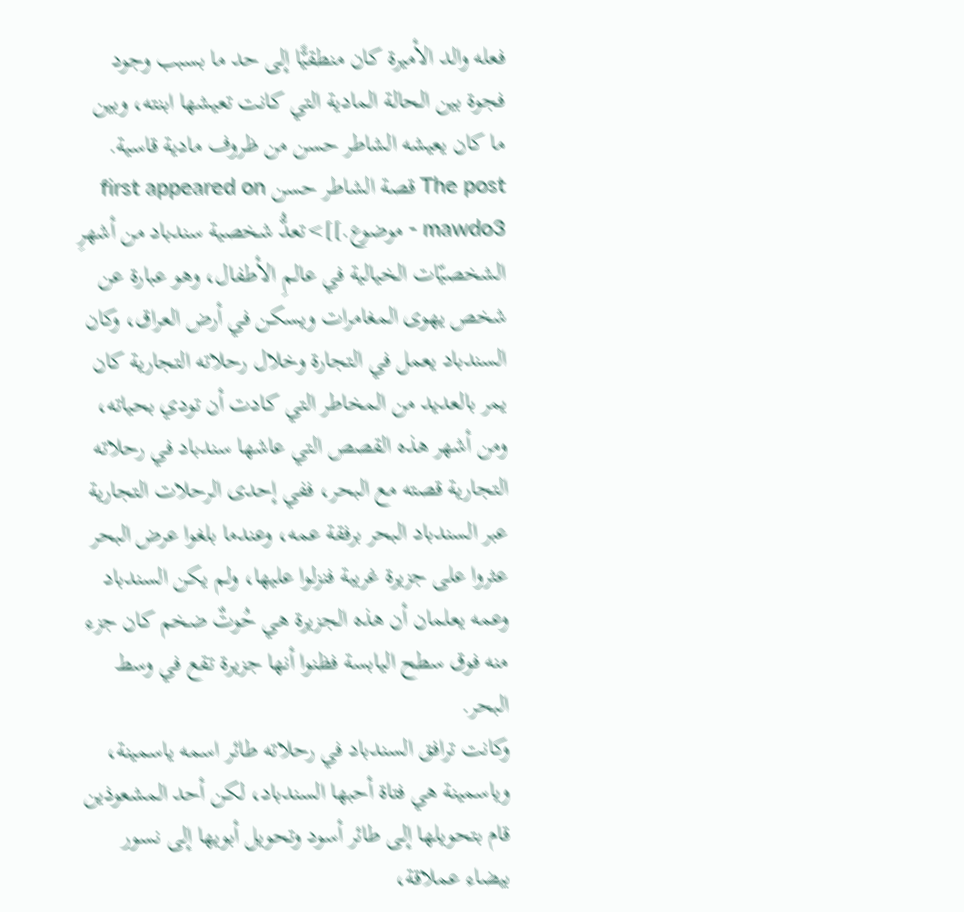فعله والد الأميرة كان منطقيًّا إلى حد ما بسبب وجود فجوة بين الحالة المادية التي كانت تعيشها ابنته، وبين ما كان يعيشه الشاطر حسن من ظروف مادية قاسية.
The post قصة الشاطر حسن first appeared on mawdo3 - موضوع.]]>تعدُّ شخصية سندباد من أشهرِ الشخصيّات الخيالية في عالمِ الأطفال، وهو عبارة عن شخص يهوى المغامرات ويسكن في أرض العراق، وكان السندباد يعمل في التجارة وخلال رحلاته التجارية كان يمر بالعديد من المخاطر التي كادت أن تودي بحياته، ومن أشهر هذه القصص التي عاشها سندباد في رحلاته التجارية قصته مع البحر، ففي إحدى الرحلات التجارية عبر السندباد البحر برفقة عمه، وعندما بلغوا عرض البحر عثروا على جزيرة غريبة فنزلوا عليها، ولم يكن السندباد وعمه يعلمان أن هذه الجزيرة هي حُوتٌ ضخم كان جزء منه فوق سطح اليابسة فظنوا أنها جزيرة تقع في وسط البحر.
وكانت ترافق السندباد في رحلاته طائر اسمه ياسمينة، وياسمينة هي فتاة أحبها السندباد، لكن أحد المشعوذين قام بتحويلها إلى طائر أسود وتحويل أبويها إلى نسور بيضاء عملاقة،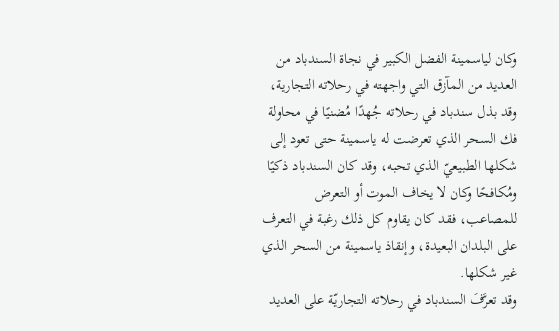وكان لياسمينة الفضل الكبير في نجاة السندباد من العديد من المآزق التي واجهته في رحلاته التجارية، وقد بذل سندباد في رحلاته جُهدًا مُضنيًا في محاولة فك السحر الذي تعرضت له ياسمينة حتى تعود إلى شكلها الطبيعيّ الذي تحبه، وقد كان السندباد ذكيًا ومُكافحًا وكان لا يخاف الموت أو التعرض للمصاعب، فقد كان يقاوم كل ذلك رغبة في التعرف على البلدان البعيدة، وإنقاذ ياسمينة من السحر الذي غير شكلها.
وقد تعرَّفَ السندباد في رحلاته التجاريّة على العديد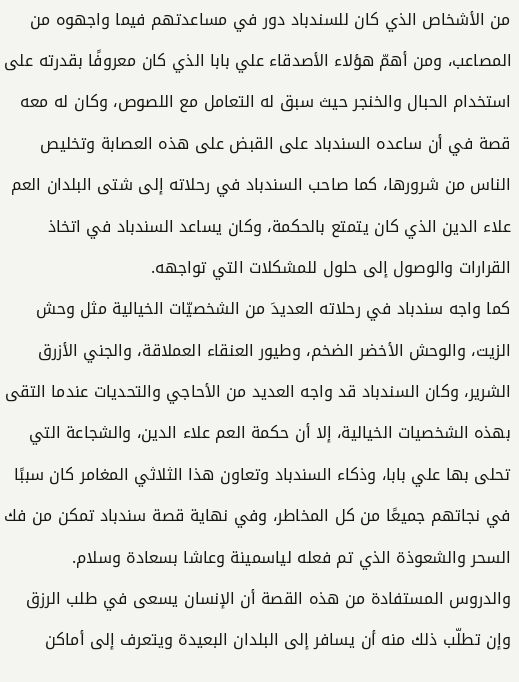من الأشخاص الذي كان للسندباد دور في مساعدتهم فيما واجهوه من المصاعب، ومن أهمّ هؤلاء الأصدقاء علي بابا الذي كان معروفًا بقدرته على استخدام الحبال والخنجر حيث سبق له التعامل مع اللصوص، وكان له معه قصة في أن ساعده السندباد على القبض على هذه العصابة وتخليص الناس من شرورها، كما صاحب السندباد في رحلاته إلى شتى البلدان العم علاء الدين الذي كان يتمتع بالحكمة، وكان يساعد السندباد في اتخاذ القرارات والوصول إلى حلول للمشكلات التي تواجهه.
كما واجه سندباد في رحلاته العديدَ من الشخصيّات الخيالية مثل وحش الزيت، والوحش الأخضر الضخم، وطيور العنقاء العملاقة، والجني الأزرق الشرير، وكان السندباد قد واجه العديد من الأحاجي والتحديات عندما التقى بهذه الشخصيات الخيالية، إلا أن حكمة العم علاء الدين، والشجاعة التي تحلى بها علي بابا، وذكاء السندباد وتعاون هذا الثلاثي المغامر كان سببًا في نجاتهم جميعًا من كل المخاطر، وفي نهاية قصة سندباد تمكن من فك السحر والشعوذة الذي تم فعله لياسمينة وعاشا بسعادة وسلام.
والدروس المستفادة من هذه القصة أن الإنسان يسعى في طلب الرزق وإن تطلّب ذلك منه أن يسافر إلى البلدان البعيدة ويتعرف إلى أماكن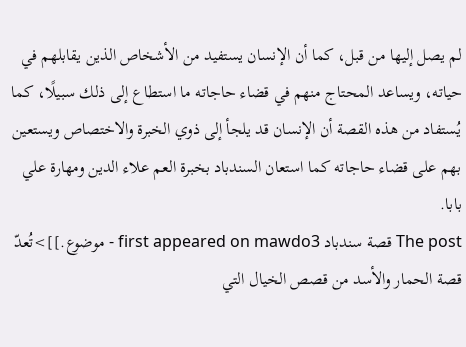لم يصل إليها من قبل، كما أن الإنسان يستفيد من الأشخاص الذين يقابلهم في حياته، ويساعد المحتاج منهم في قضاء حاجاته ما استطاع إلى ذلك سبيلًا، كما يُستفاد من هذه القصة أن الإنسان قد يلجأ إلى ذوي الخبرة والاختصاص ويستعين بهم على قضاء حاجاته كما استعان السندباد بخبرة العم علاء الدين ومهارة علي بابا.
The post قصة سندباد first appeared on mawdo3 - موضوع.]]>تُعدّ قصة الحمار والأسد من قصص الخيال التي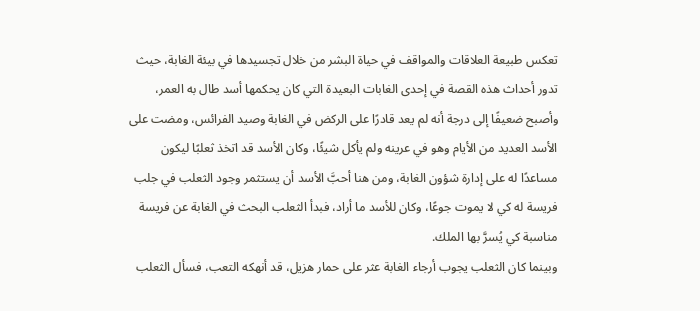تعكس طبيعة العلاقات والمواقف في حياة البشر من خلال تجسيدها في بيئة الغابة، حيث تدور أحداث هذه القصة في إحدى الغابات البعيدة التي كان يحكمها أسد طال به العمر، وأصبح ضعيفًا إلى درجة أنه لم يعد قادرًا على الركض في الغابة وصيد الفرائس، ومضت على الأسد العديد من الأيام وهو في عرينه ولم يأكل شيئًا، وكان الأسد قد اتخذ ثعلبًا ليكون مساعدًا له على إدارة شؤون الغابة، ومن هنا أحبَّ الأسد أن يستثمر وجود الثعلب في جلب فريسة له كي لا يموت جوعًا، وكان للأسد ما أراد، فبدأ الثعلب البحث في الغابة عن فريسة مناسبة كي يُسرَّ بها الملك.
وبينما كان الثعلب يجوب أرجاء الغابة عثر على حمار هزيل، قد أنهكه التعب، فسأل الثعلب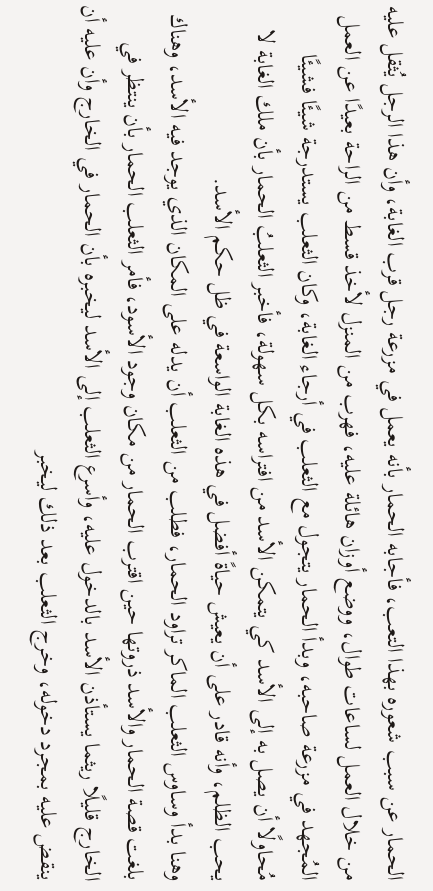الحمار عن سبب شعوره بهذا التعب، فأجابه الحمار بأنه يعمل في مزرعة رجل قرب الغابة، وأن هذا الرجل يُثقل عليه من خلال العمل لساعات طوال، ووضع أوزان هائلة عليه، فهرب من المنزل لأخذ قسط من الراحة بعيدًا عن العمل المُجهد في مزرعة صاحبه، وبدأ الحمار يتجول مع الثعلب في أرجاء الغابة، وكان الثعلب يستدرجة شيئًا فشيئًا مُحاولًا أن يصل به إلى الأسد كي يتمكن الأسد من افتراسه بكل سهولة، فأخبر الثعلبُ الحمار بأن ملك الغابة لا يحب الظلم، وأنه قادر على أن يعيش حياةً أفضل في هذه الغابة الواسعة في ظل حكم الأسد.
وهنا بدأ وساوس الثعلب الماكر تراود الحمار، فطلب من الثعلب أن يدله على المكان الذي يوجد فيه الأسد، وهناك بلغت قصة الحمار والأسد ذروتها حين اقترب الحمار من مكان وجود الأسود، فأمر الثعلب الحمار بأن ينتظر في الخارج قليلًا ريثما يستأذن الأسد بالدخول عليه، وأسرع الثعلب إلى الأسد ليخبره بأن الحمار في الخارج وأن عليه أن ينقض عليه بمجرد دخوله، وخرج الثعلب بعد ذلك ليخبر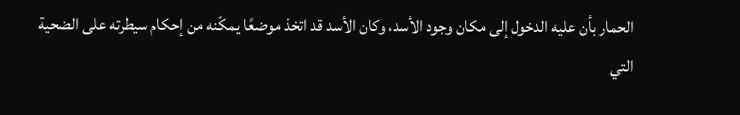الحمار بأن عليه الدخول إلى مكان وجود الأسد، وكان الأسد قد اتخذ موضعًا يمكّنه من إحكام سيطرته على الضحية التي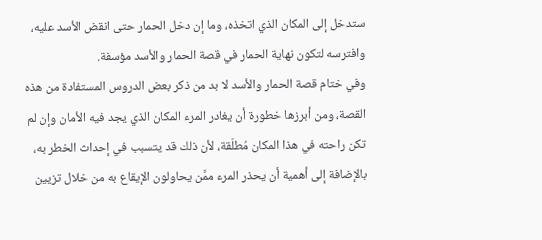ستدخل إلى المكان الذي اتخذه، وما إن دخل الحمار حتى انقض الأسد عليه، وافترسه لتكون نهاية الحمار في قصة الحمار والأسد مؤسفة.
وفي ختام قصة الحمار والأسد لا بد من ذكر بعض الدروس المستفادة من هذه القصة، ومن أبرزها خطورة أن يغادر المرء المكان الذي يجد فيه الأمان وإن لم تكن راحته في هذا المكان مُطلَقة، لأن ذلك قد يتسبب في إحداث الخطر به، بالإضافة إلى أهمية أن يحذر المرء ممَّن يحاولون الإيقاع به من خلال تزيين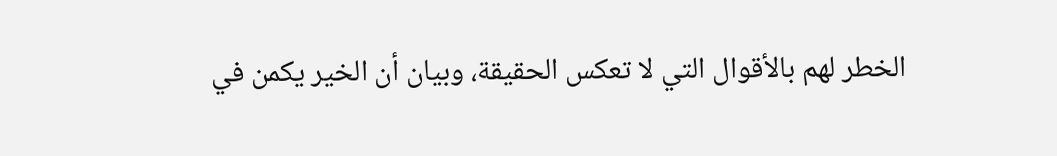الخطر لهم بالأقوال التي لا تعكس الحقيقة، وبيان أن الخير يكمن في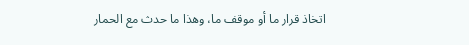اتخاذ قرار ما أو موقف ما، وهذا ما حدث مع الحمار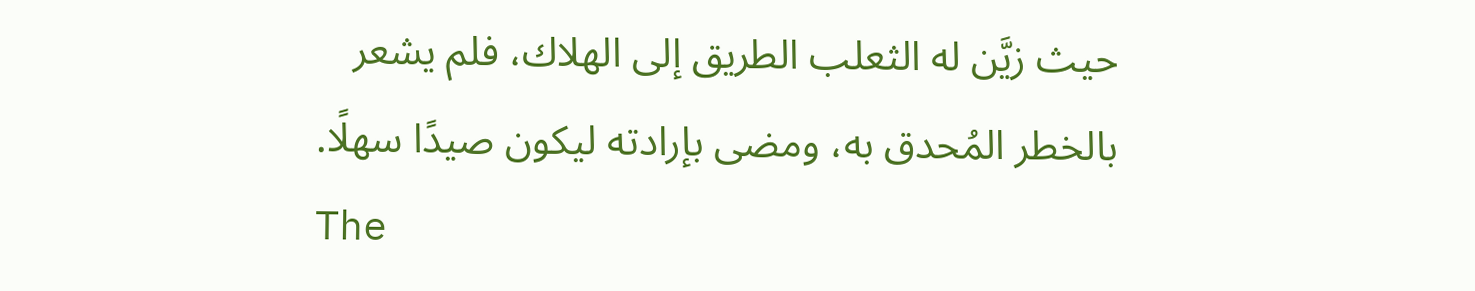حيث زيَّن له الثعلب الطريق إلى الهلاك، فلم يشعر بالخطر المُحدق به، ومضى بإرادته ليكون صيدًا سهلًا.
The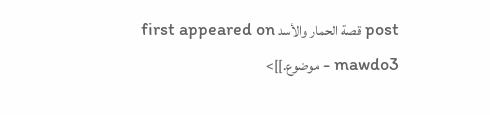post قصة الحمار والأسد first appeared on mawdo3 - موضوع.]]>